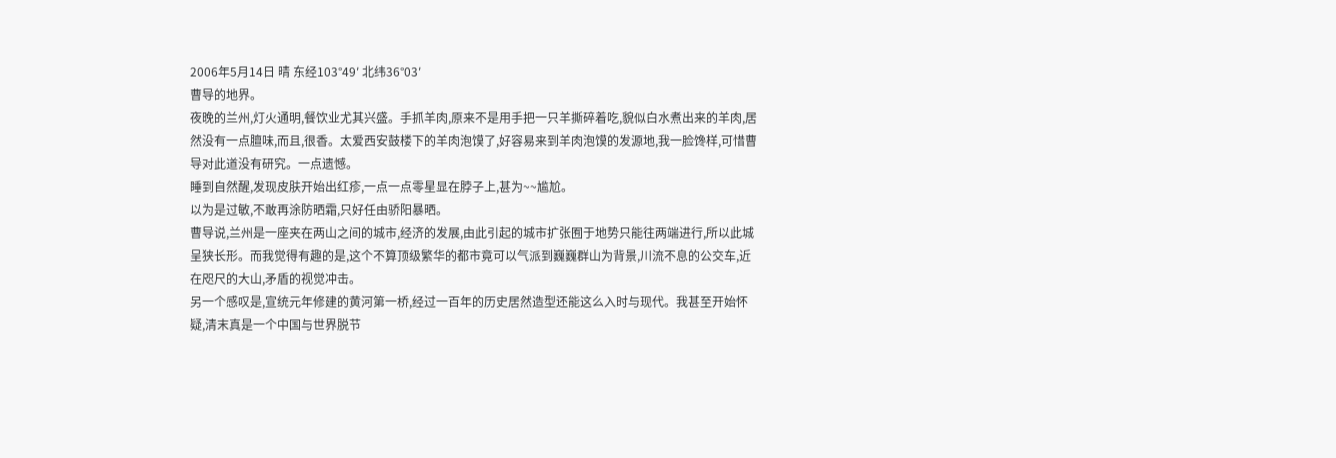2006年5月14日 晴 东经103°49′ 北纬36°03′
曹导的地界。
夜晚的兰州,灯火通明,餐饮业尤其兴盛。手抓羊肉,原来不是用手把一只羊撕碎着吃,貌似白水煮出来的羊肉,居然没有一点膻味,而且,很香。太爱西安鼓楼下的羊肉泡馍了,好容易来到羊肉泡馍的发源地,我一脸馋样,可惜曹导对此道没有研究。一点遗憾。
睡到自然醒,发现皮肤开始出红疹,一点一点零星显在脖子上,甚为~~尴尬。
以为是过敏,不敢再涂防晒霜,只好任由骄阳暴晒。
曹导说,兰州是一座夹在两山之间的城市,经济的发展,由此引起的城市扩张囿于地势只能往两端进行,所以此城呈狭长形。而我觉得有趣的是,这个不算顶级繁华的都市竟可以气派到巍巍群山为背景,川流不息的公交车,近在咫尺的大山,矛盾的视觉冲击。
另一个感叹是,宣统元年修建的黄河第一桥,经过一百年的历史居然造型还能这么入时与现代。我甚至开始怀疑,清末真是一个中国与世界脱节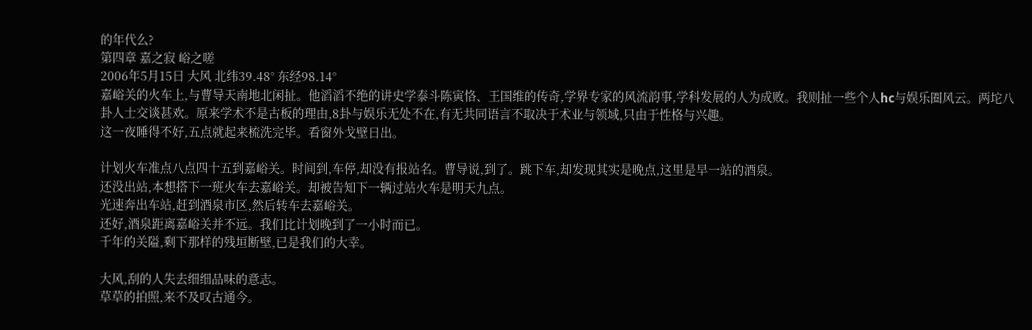的年代么?
第四章 嘉之寂 峪之嗟
2006年5月15日 大风 北纬39.48° 东经98.14°
嘉峪关的火车上,与曹导天南地北闲扯。他滔滔不绝的讲史学泰斗陈寅恪、王国维的传奇,学界专家的风流韵事,学科发展的人为成败。我则扯一些个人hc与娱乐圈风云。两坨八卦人士交谈甚欢。原来学术不是古板的理由,8卦与娱乐无处不在,有无共同语言不取决于术业与领域,只由于性格与兴趣。
这一夜睡得不好,五点就起来梳洗完毕。看窗外戈壁日出。

计划火车准点八点四十五到嘉峪关。时间到,车停,却没有报站名。曹导说,到了。跳下车,却发现其实是晚点,这里是早一站的酒泉。
还没出站,本想搭下一班火车去嘉峪关。却被告知下一辆过站火车是明天九点。
光速奔出车站,赶到酒泉市区,然后转车去嘉峪关。
还好,酒泉距离嘉峪关并不远。我们比计划晚到了一小时而已。
千年的关隘,剩下那样的残垣断壁,已是我们的大幸。

大风,刮的人失去细细品味的意志。
草草的拍照,来不及叹古通今。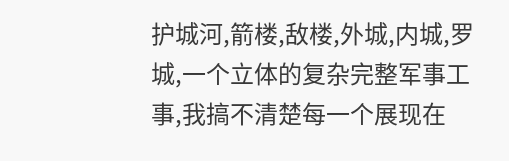护城河,箭楼,敌楼,外城,内城,罗城,一个立体的复杂完整军事工事,我搞不清楚每一个展现在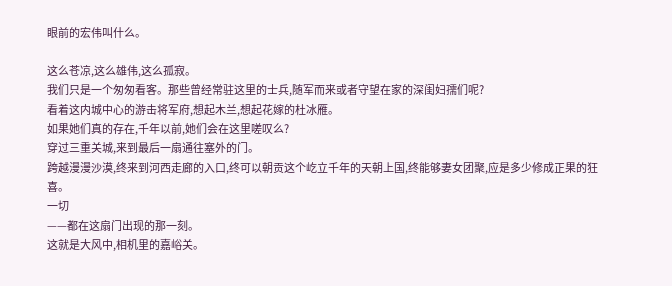眼前的宏伟叫什么。

这么苍凉,这么雄伟,这么孤寂。
我们只是一个匆匆看客。那些曾经常驻这里的士兵,随军而来或者守望在家的深闺妇孺们呢?
看着这内城中心的游击将军府,想起木兰,想起花嫁的杜冰雁。
如果她们真的存在,千年以前,她们会在这里嗟叹么?
穿过三重关城,来到最后一扇通往塞外的门。
跨越漫漫沙漠,终来到河西走廊的入口,终可以朝贡这个屹立千年的天朝上国,终能够妻女团聚,应是多少修成正果的狂喜。
一切
——都在这扇门出现的那一刻。
这就是大风中,相机里的嘉峪关。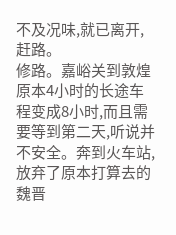不及况味,就已离开,赶路。
修路。嘉峪关到敦煌原本4小时的长途车程变成8小时,而且需要等到第二天,听说并不安全。奔到火车站,放弃了原本打算去的魏晋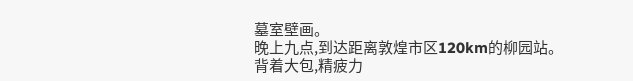墓室壁画。
晚上九点,到达距离敦煌市区120km的柳园站。
背着大包,精疲力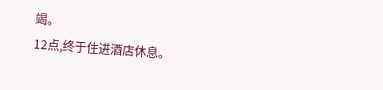竭。
12点,终于住进酒店休息。